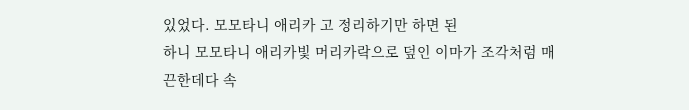있었다. 모모타니 애리카 고 정리하기만 하면 된
하니 모모타니 애리카빛 머리카락으로 덮인 이마가 조각처럼 매끈한데다 속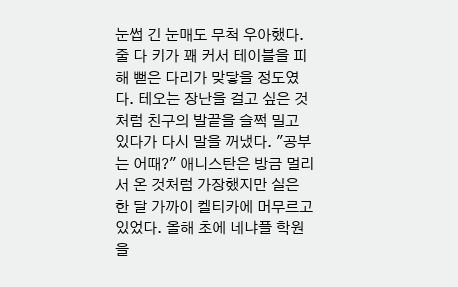눈썹 긴 눈매도 무척 우아했다. 줄 다 키가 꽤 커서 테이블을 피해 뻗은 다리가 맞닿을 정도였다. 테오는 장난을 걸고 싶은 것처럼 친구의 발끝을 슬쩍 밀고 있다가 다시 말을 꺼냈다. "공부는 어때?" 애니스탄은 방금 멀리서 온 것처럼 가장했지만 실은 한 달 가까이 켈티카에 머무르고 있었다. 올해 초에 네냐플 학원을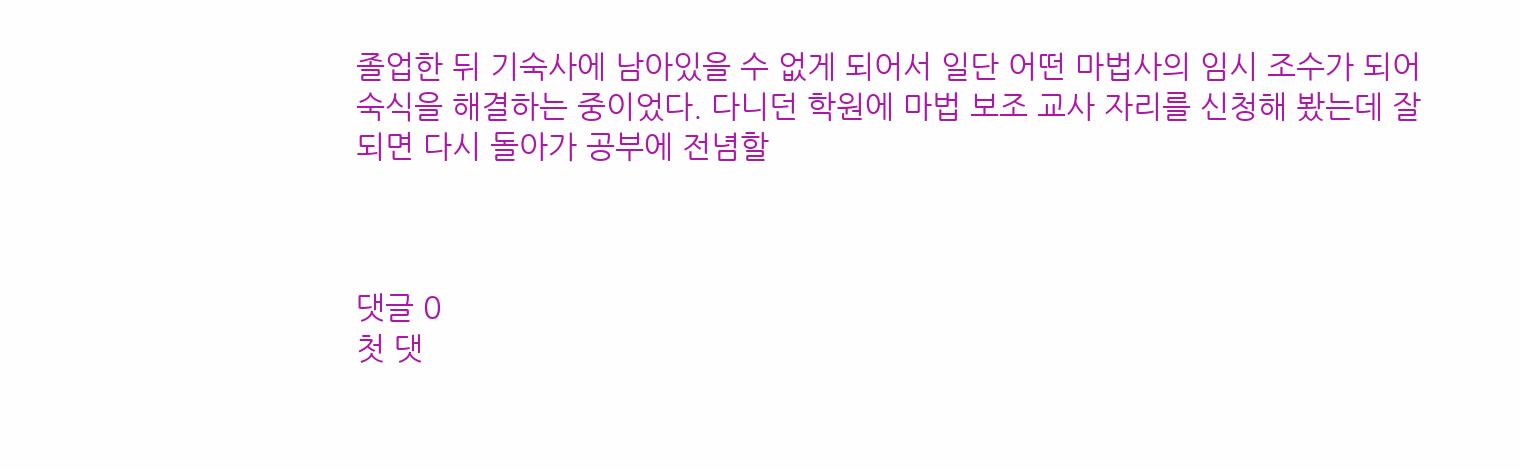졸업한 뒤 기숙사에 남아있을 수 없게 되어서 일단 어떤 마법사의 임시 조수가 되어 숙식을 해결하는 중이었다. 다니던 학원에 마법 보조 교사 자리를 신청해 봤는데 잘 되면 다시 돌아가 공부에 전념할



댓글 0
첫 댓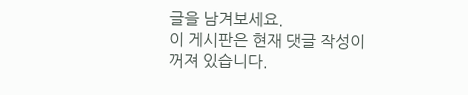글을 남겨보세요.
이 게시판은 현재 댓글 작성이 꺼져 있습니다.